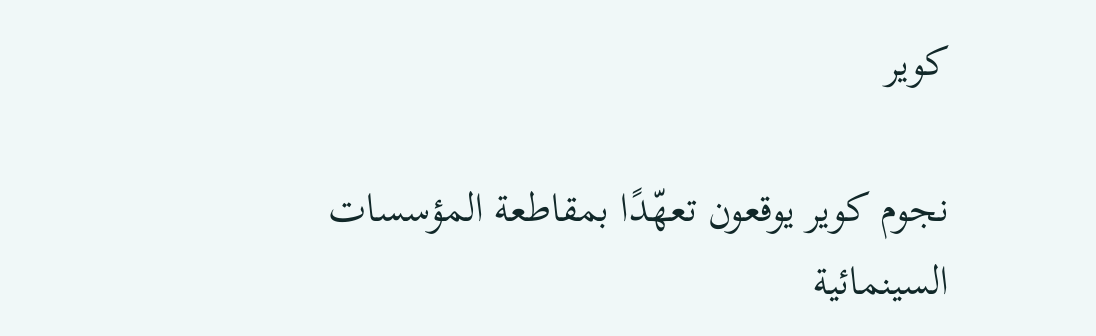كوير

نجوم كوير يوقعون تعهّدًا بمقاطعة المؤسسات السينمائية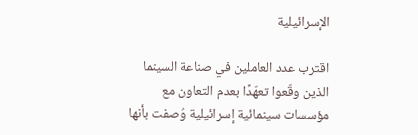الإسرائيلية

اقترب عدد العاملين في صناعة السينما الذين وقّعوا تعهّدًا بعدم التعاون مع مؤسسات سينمائية إسرائيلية وُصفت بأنها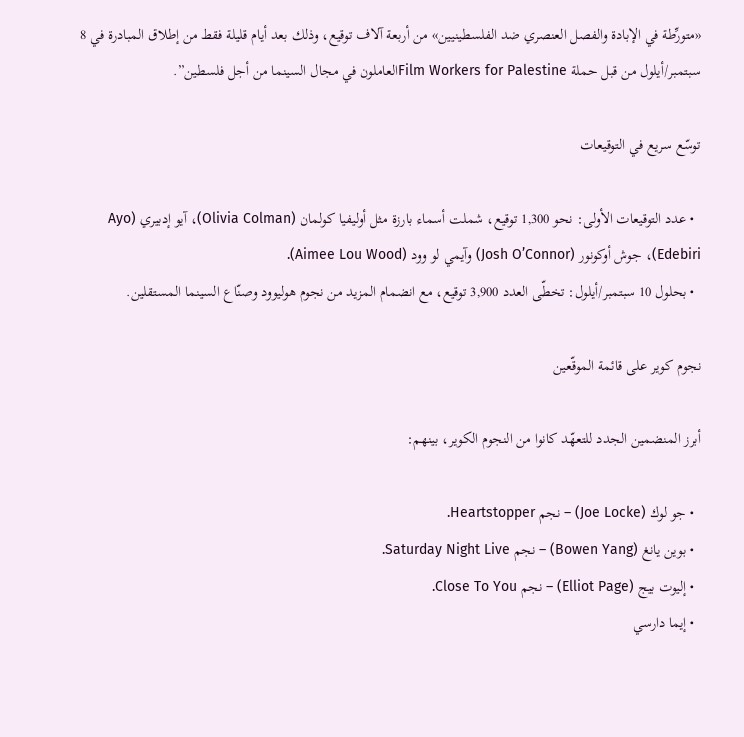«متورِّطة في الإبادة والفصل العنصري ضد الفلسطينيين» من أربعة آلاف توقيع، وذلك بعد أيام قليلة فقط من إطلاق المبادرة في 8 سبتمبر/أيلول من قبل حملة Film Workers for Palestineالعاملون في مجال السينما من أجل فلسطين”.

توسّع سريع في التوقيعات

  • عدد التوقيعات الأولى: نحو 1,300 توقيع، شملت أسماء بارزة مثل أوليفيا كولمان (Olivia Colman)، آيو إدبيري (Ayo Edebiri)، جوش أوكونور (Josh O’Connor) وآيمي لو وود (Aimee Lou Wood).
  • بحلول 10 سبتمبر/أيلول: تخطّى العدد 3,900 توقيع، مع انضمام المزيد من نجوم هوليوود وصنّاع السينما المستقلين.

نجوم كوير على قائمة الموقّعين

أبرز المنضمين الجدد للتعهّد كانوا من النجوم الكوير، بينهم:

  • جو لوك (Joe Locke) – نجم Heartstopper.
  • بوين يانغ (Bowen Yang) – نجم Saturday Night Live.
  • إليوت بيج (Elliot Page) – نجم Close To You.
  • إيما دارسي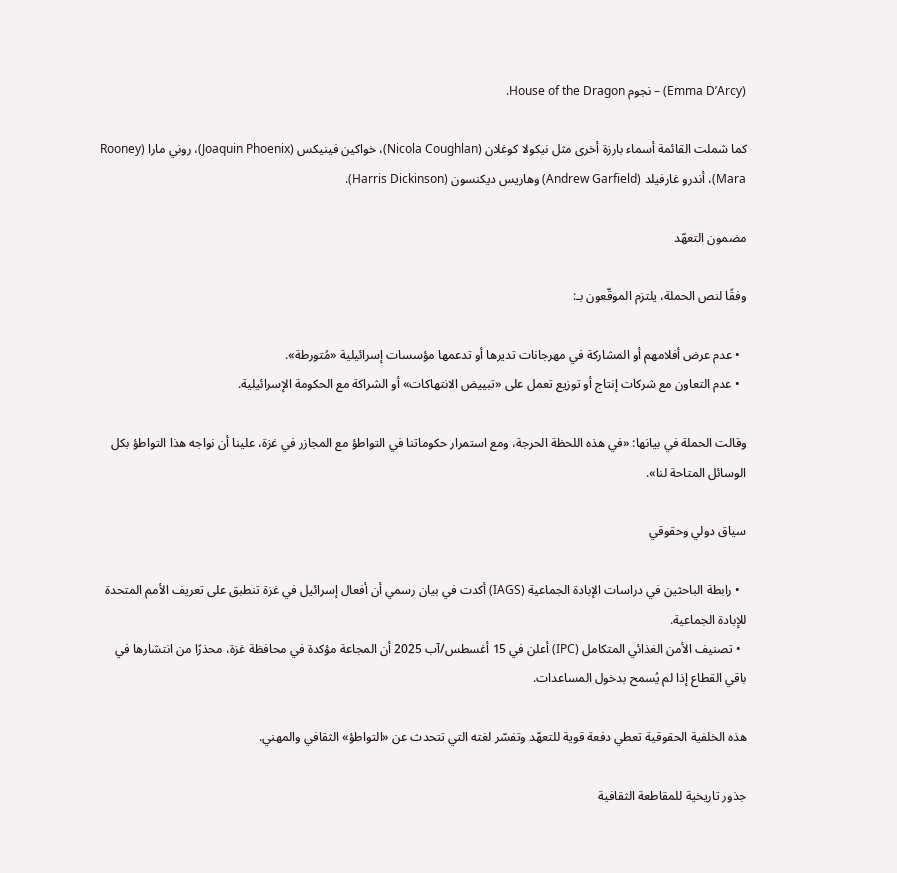(Emma D’Arcy) – نجوم House of the Dragon.

كما شملت القائمة أسماء بارزة أخرى مثل نيكولا كوغلان (Nicola Coughlan)، خواكين فينيكس (Joaquin Phoenix)، روني مارا (Rooney Mara)، أندرو غارفيلد (Andrew Garfield) وهاريس ديكنسون (Harris Dickinson).

مضمون التعهّد

وفقًا لنص الحملة، يلتزم الموقّعون بـ:

  • عدم عرض أفلامهم أو المشاركة في مهرجانات تديرها أو تدعمها مؤسسات إسرائيلية «مُتورطة».
  • عدم التعاون مع شركات إنتاج أو توزيع تعمل على «تبييض الانتهاكات» أو الشراكة مع الحكومة الإسرائيلية.

وقالت الحملة في بيانها: «في هذه اللحظة الحرجة، ومع استمرار حكوماتنا في التواطؤ مع المجازر في غزة، علينا أن نواجه هذا التواطؤ بكل الوسائل المتاحة لنا».

سياق دولي وحقوقي

  • رابطة الباحثين في دراسات الإبادة الجماعية (IAGS) أكدت في بيان رسمي أن أفعال إسرائيل في غزة تنطبق على تعريف الأمم المتحدة للإبادة الجماعية.
  • تصنيف الأمن الغذائي المتكامل (IPC) أعلن في 15 أغسطس/آب 2025 أن المجاعة مؤكدة في محافظة غزة، محذرًا من انتشارها في باقي القطاع إذا لم يُسمح بدخول المساعدات.

هذه الخلفية الحقوقية تعطي دفعة قوية للتعهّد وتفسّر لغته التي تتحدث عن «التواطؤ» الثقافي والمهني.

جذور تاريخية للمقاطعة الثقافية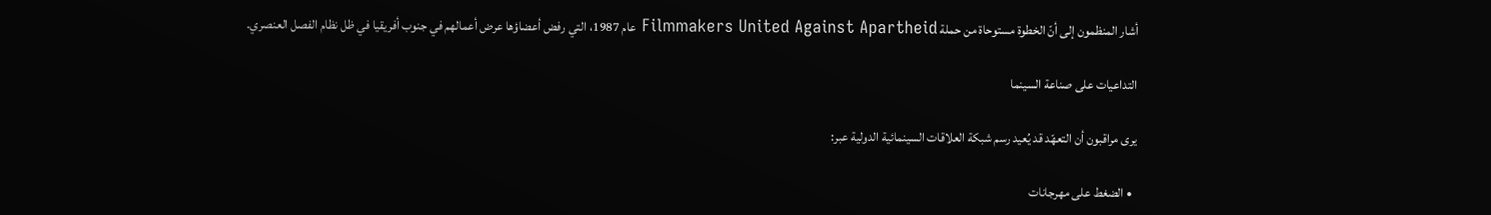أشار المنظمون إلى أنّ الخطوة مستوحاة من حملة Filmmakers United Against Apartheid عام 1987، التي رفض أعضاؤها عرض أعمالهم في جنوب أفريقيا في ظل نظام الفصل العنصري.

التداعيات على صناعة السينما

يرى مراقبون أن التعهّد قد يُعيد رسم شبكة العلاقات السينمائية الدولية عبر:

  • الضغط على مهرجانات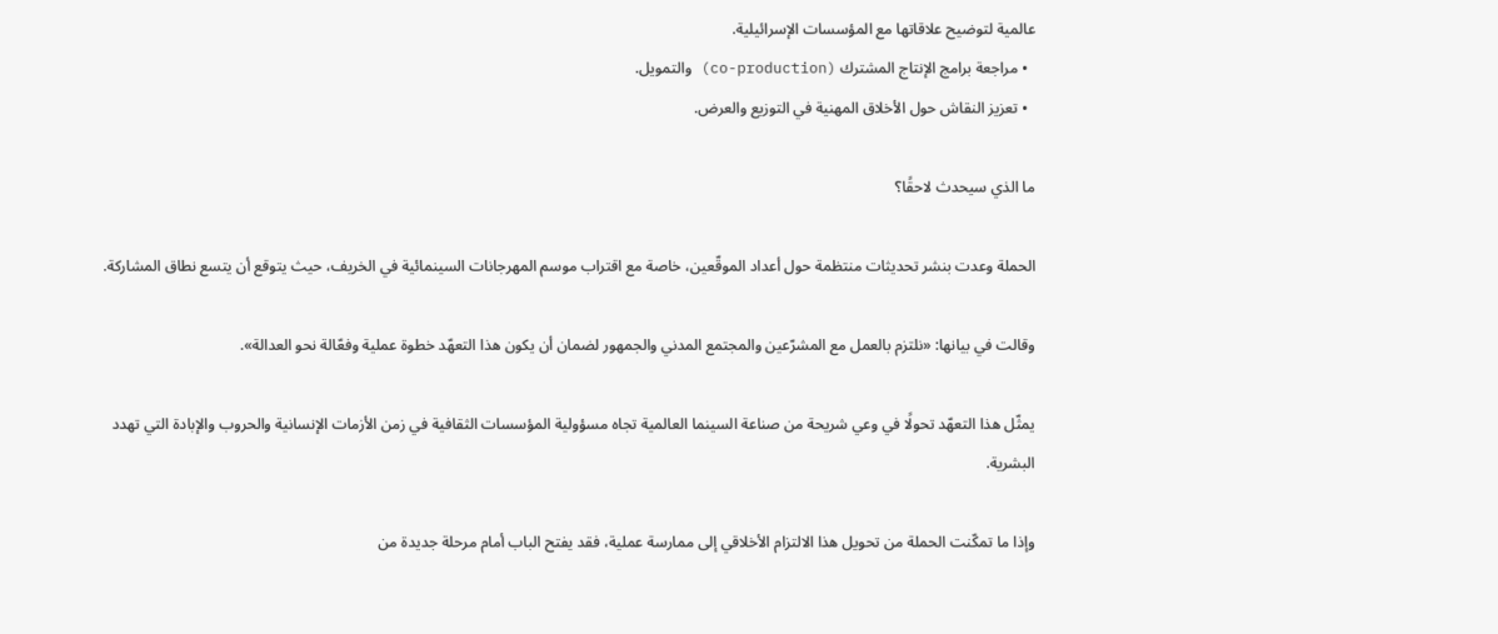عالمية لتوضيح علاقاتها مع المؤسسات الإسرائيلية.
  • مراجعة برامج الإنتاج المشترك (co-production) والتمويل.
  • تعزيز النقاش حول الأخلاق المهنية في التوزيع والعرض.

ما الذي سيحدث لاحقًا؟

الحملة وعدت بنشر تحديثات منتظمة حول أعداد الموقّعين، خاصة مع اقتراب موسم المهرجانات السينمائية في الخريف، حيث يتوقع أن يتسع نطاق المشاركة.

وقالت في بيانها: «نلتزم بالعمل مع المشرّعين والمجتمع المدني والجمهور لضمان أن يكون هذا التعهّد خطوة عملية وفعّالة نحو العدالة».

يمثّل هذا التعهّد تحولًا في وعي شريحة من صناعة السينما العالمية تجاه مسؤولية المؤسسات الثقافية في زمن الأزمات الإنسانية والحروب والإبادة التي تهدد البشرية.

وإذا ما تمكّنت الحملة من تحويل هذا الالتزام الأخلاقي إلى ممارسة عملية، فقد يفتح الباب أمام مرحلة جديدة من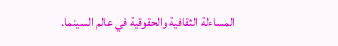المساءلة الثقافية والحقوقية في عالم السينما.